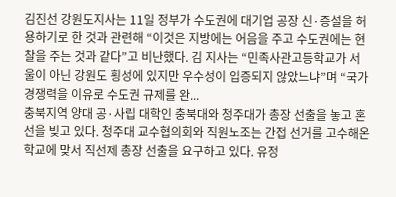김진선 강원도지사는 11일 정부가 수도권에 대기업 공장 신·증설을 허용하기로 한 것과 관련해 “이것은 지방에는 어음을 주고 수도권에는 현찰을 주는 것과 같다”고 비난했다. 김 지사는 “민족사관고등학교가 서울이 아닌 강원도 횡성에 있지만 우수성이 입증되지 않았느냐”며 “국가경쟁력을 이유로 수도권 규제를 완...
충북지역 양대 공·사립 대학인 충북대와 청주대가 총장 선출을 놓고 혼선을 빚고 있다. 청주대 교수협의회와 직원노조는 간접 선거를 고수해온 학교에 맞서 직선제 총장 선출을 요구하고 있다. 유정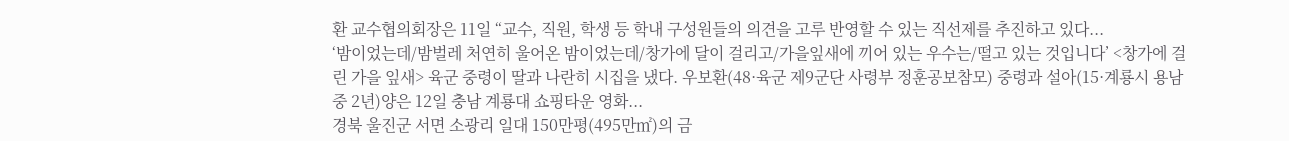환 교수협의회장은 11일 “교수, 직원, 학생 등 학내 구성원들의 의견을 고루 반영할 수 있는 직선제를 추진하고 있다...
‘밤이었는데/밤벌레 처연히 울어온 밤이었는데/창가에 달이 걸리고/가을잎새에 끼어 있는 우수는/떨고 있는 것입니다’ <창가에 걸린 가을 잎새> 육군 중령이 딸과 나란히 시집을 냈다. 우보환(48·육군 제9군단 사령부 정훈공보참모) 중령과 설아(15·계룡시 용남중 2년)양은 12일 충남 계룡대 쇼핑타운 영화...
경북 울진군 서면 소광리 일대 150만평(495만㎡)의 금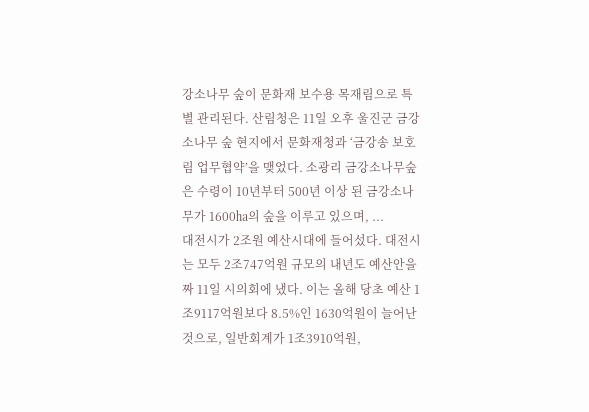강소나무 숲이 문화재 보수용 목재림으로 특별 관리된다. 산림청은 11일 오후 울진군 금강소나무 숲 현지에서 문화재청과 ‘금강송 보호림 업무협약’을 맺었다. 소광리 금강소나무숲은 수령이 10년부터 500년 이상 된 금강소나무가 1600㏊의 숲을 이루고 있으며, ...
대전시가 2조원 예산시대에 들어섰다. 대전시는 모두 2조747억원 규모의 내년도 예산안을 짜 11일 시의회에 냈다. 이는 올해 당초 예산 1조9117억원보다 8.5%인 1630억원이 늘어난 것으로, 일반회계가 1조3910억원,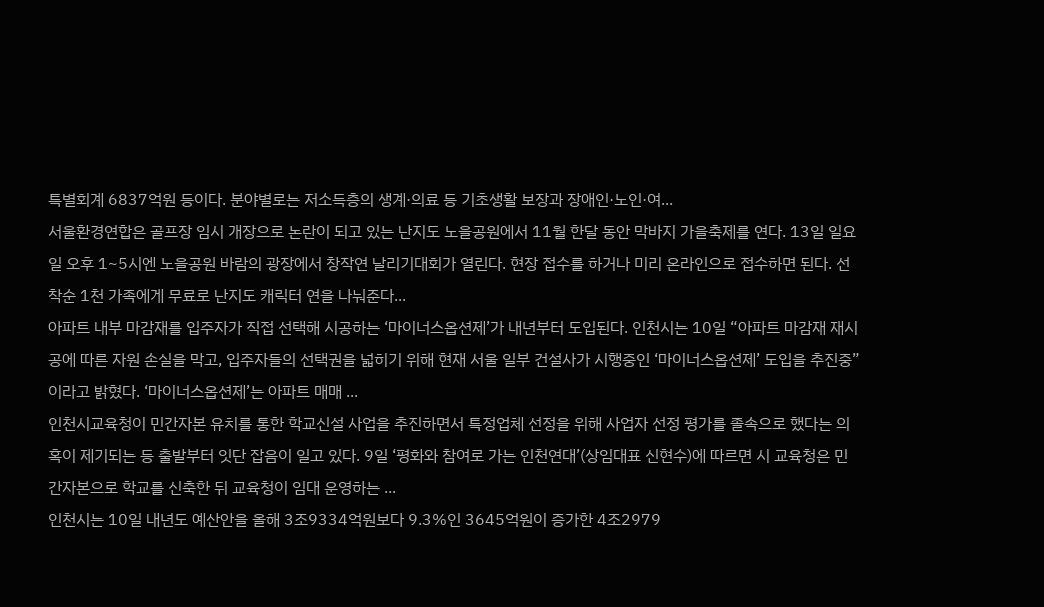특별회계 6837억원 등이다. 분야별로는 저소득층의 생계·의료 등 기초생활 보장과 장애인·노인·여...
서울환경연합은 골프장 임시 개장으로 논란이 되고 있는 난지도 노을공원에서 11월 한달 동안 막바지 가을축제를 연다. 13일 일요일 오후 1~5시엔 노을공원 바람의 광장에서 창작연 날리기대회가 열린다. 현장 접수를 하거나 미리 온라인으로 접수하면 된다. 선착순 1천 가족에게 무료로 난지도 캐릭터 연을 나눠준다...
아파트 내부 마감재를 입주자가 직접 선택해 시공하는 ‘마이너스옵션제’가 내년부터 도입된다. 인천시는 10일 “아파트 마감재 재시공에 따른 자원 손실을 막고, 입주자들의 선택권을 넓히기 위해 현재 서울 일부 건설사가 시행중인 ‘마이너스옵션제’ 도입을 추진중”이라고 밝혔다. ‘마이너스옵션제’는 아파트 매매 ...
인천시교육청이 민간자본 유치를 통한 학교신설 사업을 추진하면서 특정업체 선정을 위해 사업자 선정 평가를 졸속으로 했다는 의혹이 제기되는 등 출발부터 잇단 잡음이 일고 있다. 9일 ‘평화와 참여로 가는 인천연대’(상임대표 신현수)에 따르면 시 교육청은 민간자본으로 학교를 신축한 뒤 교육청이 임대 운영하는 ...
인천시는 10일 내년도 예산안을 올해 3조9334억원보다 9.3%인 3645억원이 증가한 4조2979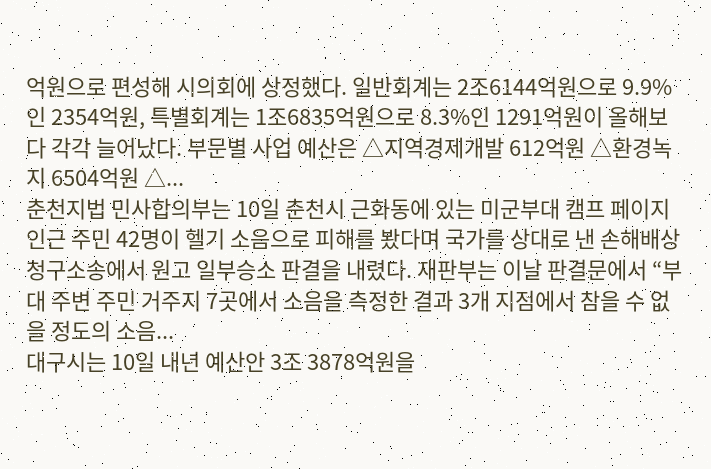억원으로 편성해 시의회에 상정했다. 일반회계는 2조6144억원으로 9.9%인 2354억원, 특별회계는 1조6835억원으로 8.3%인 1291억원이 올해보다 각각 늘어났다. 부문별 사업 예산은 △지역경제개발 612억원 △환경녹지 6504억원 △...
춘천지법 민사합의부는 10일 춘천시 근화동에 있는 미군부대 캠프 페이지 인근 주민 42명이 헬기 소음으로 피해를 봤다며 국가를 상대로 낸 손해배상 청구소송에서 원고 일부승소 판결을 내렸다. 재판부는 이날 판결문에서 “부대 주변 주민 거주지 7곳에서 소음을 측정한 결과 3개 지점에서 참을 수 없을 정도의 소음...
대구시는 10일 내년 예산안 3조 3878억원을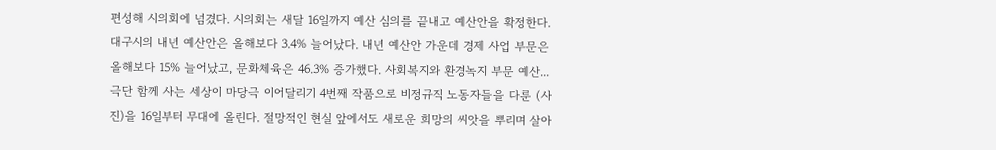편성해 시의회에 넘겼다. 시의회는 새달 16일까지 예산 심의를 끝내고 예산안을 확정한다. 대구시의 내년 예산안은 올해보다 3.4% 늘어났다. 내년 예산안 가운데 경제 사업 부문은 올해보다 15% 늘어났고, 문화체육은 46.3% 증가했다. 사회복지와 환경녹지 부문 예산...
극단 함께 사는 세상이 마당극 이어달리기 4번째 작품으로 비정규직 노동자들을 다룬 (사진)을 16일부터 무대에 올린다. 절망적인 현실 앞에서도 새로운 희망의 씨앗을 뿌리며 살아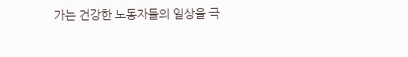가는 건강한 노동자들의 일상을 극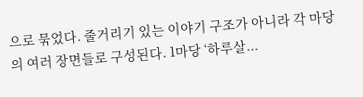으로 묶었다. 줄거리기 있는 이야기 구조가 아니라 각 마당의 여러 장면들로 구성된다. 1마당 ‘하루살...